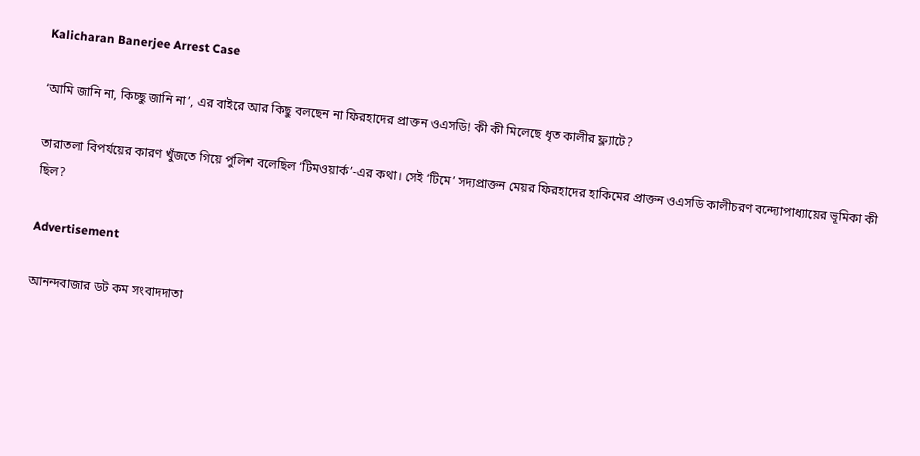Kalicharan Banerjee Arrest Case

‘আমি জানি না, কিচ্ছু জানি না’, এর বাইরে আর কিছু বলছেন না ফিরহাদের প্রাক্তন ওএসডি! কী কী মিলেছে ধৃত কালীর ফ্ল্যাটে?

তারাতলা বিপর্যয়ের কারণ খুঁজতে গিয়ে পুলিশ বলেছিল ‘টিমওয়ার্ক’-এর কথা। সেই ‘টিমে’ সদ্যপ্রাক্তন মেয়র ফিরহাদের হাকিমের প্রাক্তন ওএসডি কালীচরণ বন্দ্যোপাধ্যায়ের ভূমিকা কী ছিল?

Advertisement

আনন্দবাজার ডট কম সংবাদদাতা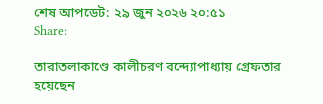শেষ আপডেট: ২৯ জুন ২০২৬ ২০:৫১
Share:

তারাতলাকাণ্ডে কালীচরণ বন্দ্যোপাধ্যায় গ্রেফতার হয়েছেন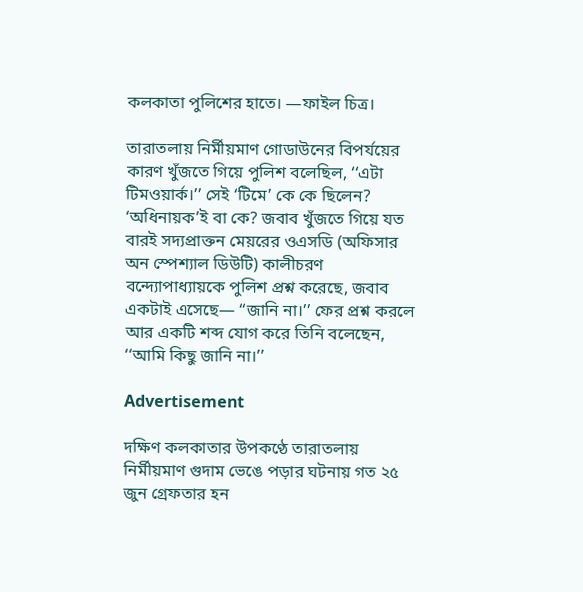কলকাতা পুলিশের হাতে। —ফাইল চিত্র।

তারাতলায় নির্মীয়মাণ গোডাউনের বিপর্যয়ের কারণ খুঁজতে গিয়ে পুলিশ বলেছিল, ‘‘এটা টিমওয়ার্ক।’’ সেই ‘টিমে’ কে কে ছিলেন? ‘অধিনায়ক’ই বা কে? জবাব খুঁজতে গিয়ে যত বারই সদ্যপ্রাক্তন মেয়রের ওএসডি (অফিসার অন স্পেশ্যাল ডিউটি) কালীচরণ বন্দ্যোপাধ্যায়কে পুলিশ প্রশ্ন করেছে, জবাব একটাই এসেছে— ‘‘জানি না।’’ ফের প্রশ্ন করলে আর একটি শব্দ যোগ করে তিনি বলেছেন, ‘‘আমি কিছু জানি না।’’

Advertisement

দক্ষিণ কলকাতার উপকণ্ঠে তারাতলায় নির্মীয়মাণ গুদাম ভেঙে পড়ার ঘটনায় গত ২৫ জুন গ্রেফতার হন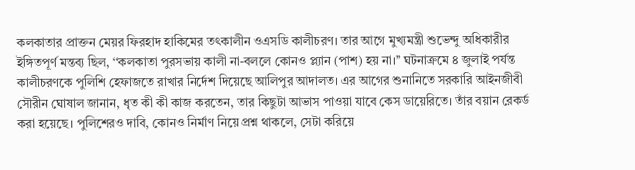কলকাতার প্রাক্তন মেয়র ফিরহাদ হাকিমের তৎকালীন ওএসডি কালীচরণ। তার আগে মুখ্যমন্ত্রী শুভেন্দু অধিকারীর ইঙ্গিতপূর্ণ মন্তব্য ছিল, ‘‘কলকাতা পুরসভায় কালী না-বললে কোনও প্ল্যান (পাশ) হয় না।’’ ঘটনাক্রমে ৪ জুলাই পর্যন্ত কালীচরণকে পুলিশি হেফাজতে রাখার নির্দেশ দিয়েছে আলিপুর আদালত। এর আগের শুনানিতে সরকারি আইনজীবী সৌরীন ঘোষাল জানান, ধৃত কী কী কাজ করতেন, তার কিছুটা আভাস পাওয়া যাবে কেস ডায়েরিতে। তাঁর বয়ান রেকর্ড করা হয়েছে। পুলিশেরও দাবি, কোনও নির্মাণ নিয়ে প্রশ্ন থাকলে, সেটা করিয়ে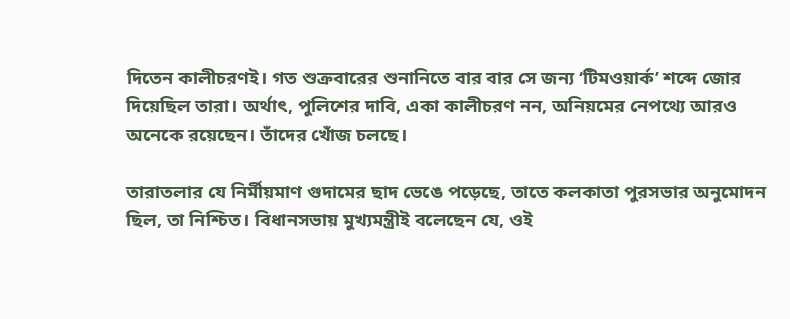দিতেন কালীচরণই। গত শুক্রবারের শুনানিতে বার বার সে জন্য ‘টিমওয়ার্ক’ শব্দে জোর দিয়েছিল তারা। অর্থাৎ, পুলিশের দাবি, একা কালীচরণ নন, অনিয়মের নেপথ্যে আরও অনেকে রয়েছেন। তাঁদের খোঁজ চলছে।

তারাতলার যে নির্মীয়মাণ গুদামের ছাদ ভেঙে পড়েছে, তাতে কলকাতা পুরসভার অনুমোদন ছিল, তা নিশ্চিত। বিধানসভায় মুখ্যমন্ত্রীই বলেছেন যে, ওই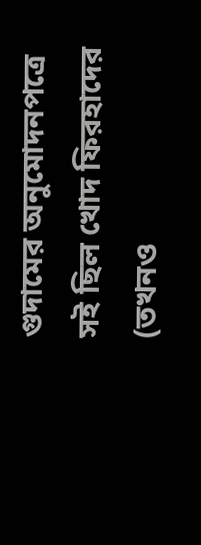গুদামের অনুমোদনপত্রে সই ছিল খোদ ফিরহাদের (তখনও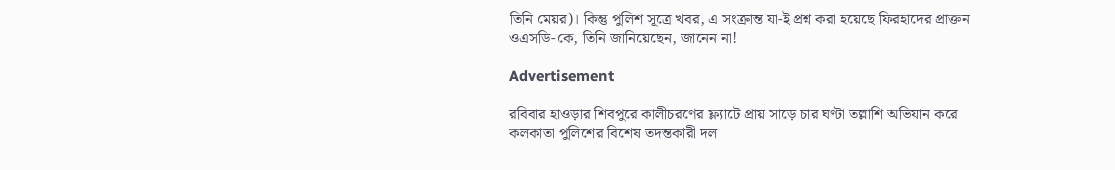তিনি মেয়র)। কিন্তু পুলিশ সূত্রে খবর, এ সংক্রান্ত যা-ই প্রশ্ন করা হয়েছে ফিরহাদের প্রাক্তন ওএসডি-কে, তিনি জানিয়েছেন, জানেন না!

Advertisement

রবিবার হাওড়ার শিবপুরে কালীচরণের ফ্ল্যাটে প্রায় সাড়ে চার ঘণ্টা তল্লাশি অভিযান করে কলকাতা পুলিশের বিশেষ তদন্তকারী দল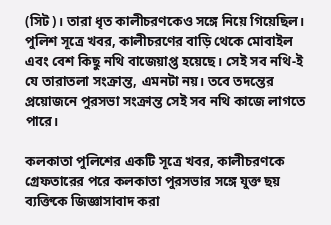(সিট)। তারা ধৃত কালীচরণকেও সঙ্গে নিয়ে গিয়েছিল। পুলিশ সূত্রে খবর, কালীচরণের বাড়ি থেকে মোবাইল এবং বেশ কিছু নথি বাজেয়াপ্ত হয়েছে। সেই সব নথি-ই যে তারাতলা সংক্রান্ত, এমনটা নয়। তবে তদন্তের প্রয়োজনে পুরসভা সংক্রান্ত সেই সব নথি কাজে লাগতে পারে।

কলকাতা পুলিশের একটি সূত্রে খবর, কালীচরণকে গ্রেফতারের পরে কলকাতা পুরসভার সঙ্গে যুক্ত ছয় ব্যক্তিকে জিজ্ঞাসাবাদ করা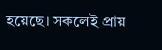হয়েছে। সকলেই প্রায়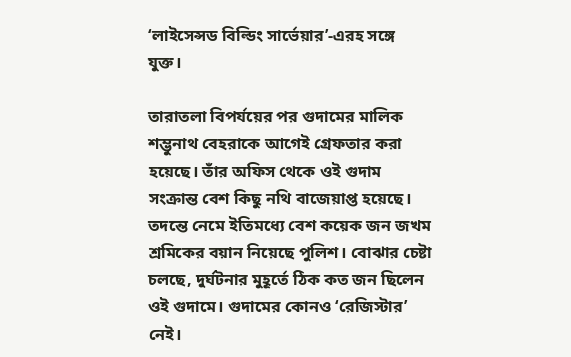‘লাইসেন্সড বিল্ডিং সার্ভেয়ার’-এরহ সঙ্গে যুক্ত।

তারাতলা বিপর্যয়ের পর গুদামের মালিক শম্ভুনাথ বেহরাকে আগেই গ্রেফতার করা হয়েছে। তাঁর অফিস থেকে ওই গুদাম সংক্রান্ত বেশ কিছু নথি বাজেয়াপ্ত হয়েছে। তদন্তে নেমে ইতিমধ্যে বেশ কয়েক জন জখম শ্রমিকের বয়ান নিয়েছে পুলিশ। বোঝার চেষ্টা চলছে, দুর্ঘটনার মুহূর্তে ঠিক কত জন ছিলেন ওই গুদামে। গুদামের কোনও ‘রেজিস্টার’ নেই।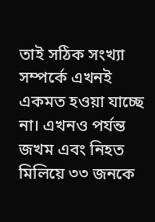তাই সঠিক সংখ্যা সম্পর্কে এখনই একমত হওয়া যাচ্ছে না। এখনও পর্যন্ত জখম এবং নিহত মিলিয়ে ৩৩ জনকে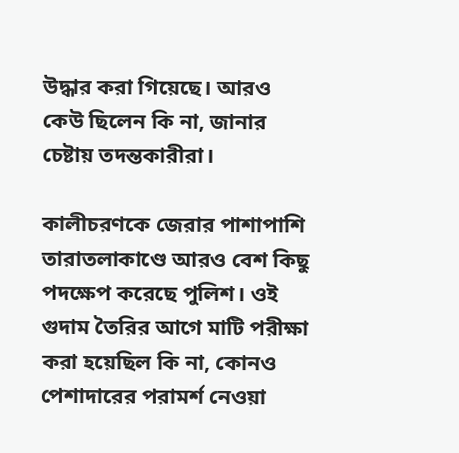উদ্ধার করা গিয়েছে। আরও কেউ ছিলেন কি না, জানার চেষ্টায় তদন্তকারীরা।

কালীচরণকে জেরার পাশাপাশি তারাতলাকাণ্ডে আরও বেশ কিছু পদক্ষেপ করেছে পুলিশ। ওই গুদাম তৈরির আগে মাটি পরীক্ষা করা হয়েছিল কি না, কোনও পেশাদারের পরামর্শ নেওয়া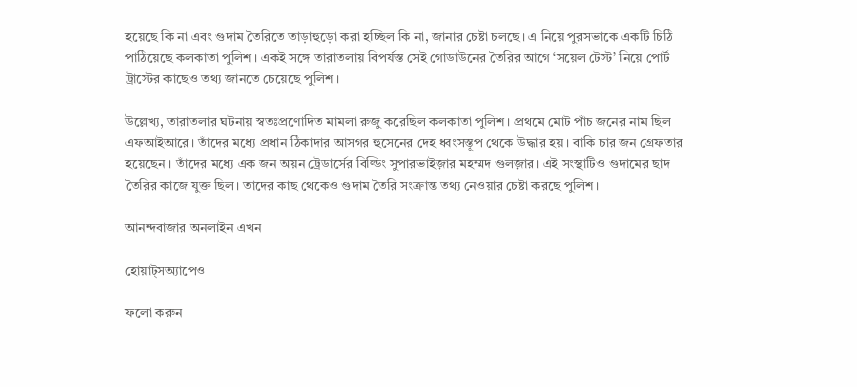হয়েছে কি না এবং গুদাম তৈরিতে তাড়াহুড়ো করা হচ্ছিল কি না, জানার চেষ্টা চলছে। এ নিয়ে পুরসভাকে একটি চিঠি পাঠিয়েছে কলকাতা পুলিশ। একই সঙ্গে তারাতলায় বিপর্যস্ত সেই গোডাউনের তৈরির আগে ‘সয়েল টেস্ট’ নিয়ে পোর্ট ট্রাস্টের কাছেও তথ্য জানতে চেয়েছে পুলিশ।

উল্লেখ্য, তারাতলার ঘটনায় স্বতঃপ্রণোদিত মামলা রুজু করেছিল কলকাতা পুলিশ। প্রথমে মোট পাঁচ জনের নাম ছিল এফআইআরে। তাঁদের মধ্যে প্রধান ঠিকাদার আসগর হুসেনের দেহ ধ্বংসস্তূপ থেকে উদ্ধার হয়। বাকি চার জন গ্রেফতার হয়েছেন। তাঁদের মধ্যে এক জন অয়ন ট্রেডার্সের বিল্ডিং সুপারভাইজ়ার মহম্মদ গুলজ়ার। এই সংস্থাটিও গুদামের ছাদ তৈরির কাজে যুক্ত ছিল। তাদের কাছ থেকেও গুদাম তৈরি সংক্রান্ত তথ্য নেওয়ার চেষ্টা করছে পুলিশ।

আনন্দবাজার অনলাইন এখন

হোয়াট্‌সঅ্যাপেও

ফলো করুন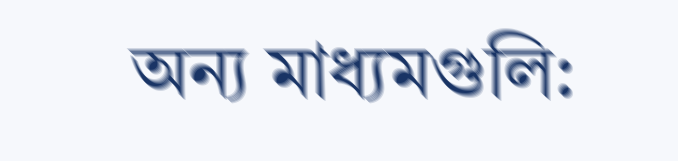অন্য মাধ্যমগুলি: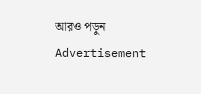আরও পড়ুন
Advertisement